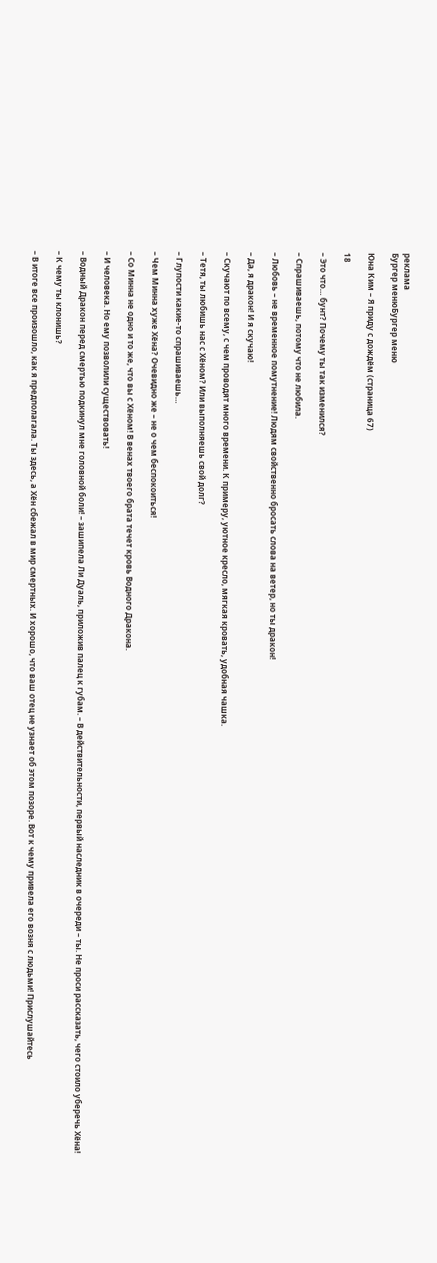реклама
Бургер менюБургер меню

Юна Ким – Я приду с дождём (страница 67)

18

– Это что… бунт? Почему ты так изменился?

– Спрашиваешь, потому что не любила.

– Любовь – не временное помутнение! Людям свойственно бросать слова на ветер, но ты дракон!

– Да, я дракон! И я скучаю!

– Скучают по всему, с чем проводят много времени. К примеру, уютное кресло, мягкая кровать, удобная чашка.

– Тетя, ты любишь нас с Хёном? Или выполняешь свой долг?

– Глупости какие-то спрашиваешь…

– Чем Минна хуже Хёна? Очевидно же – не о чем беспокоиться!

– Со Минна не одно и то же, что вы с Хёном! В венах твоего брата течет кровь Водного Дракона.

– И человека. Но ему позволили существовать!

– Водный Дракон перед смертью подкинул мне головной боли! – зашипела Ли Дуаль, приложив палец к губам. – В действительности, первый наследник в очереди – ты. Не проси рассказать, чего стоило уберечь Хёна!

– К чему ты клонишь?

– В итоге все произошло, как я предполагала. Ты здесь, а Хён сбежал в мир смертных. И хорошо, что ваш отец не узнает об этом позоре. Вот к чему привела его возня с людьми! Прислушайтесь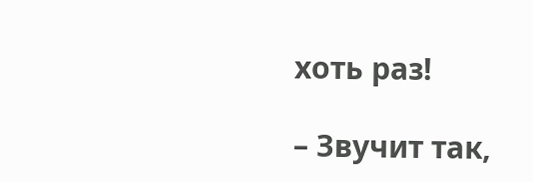хоть раз!

– Звучит так,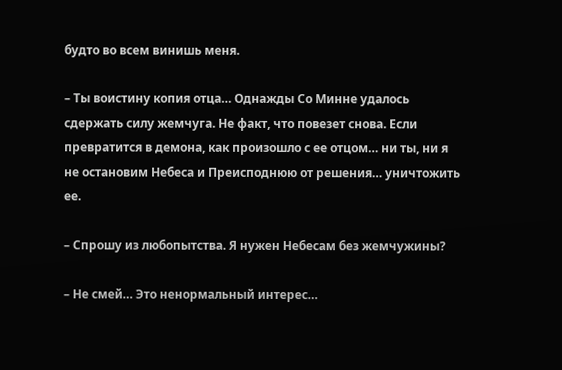будто во всем винишь меня.

– Ты воистину копия отца… Однажды Со Минне удалось сдержать силу жемчуга. Не факт, что повезет снова. Если превратится в демона, как произошло с ее отцом… ни ты, ни я не остановим Небеса и Преисподнюю от решения… уничтожить ее.

– Спрошу из любопытства. Я нужен Небесам без жемчужины?

– Не смей… Это ненормальный интерес…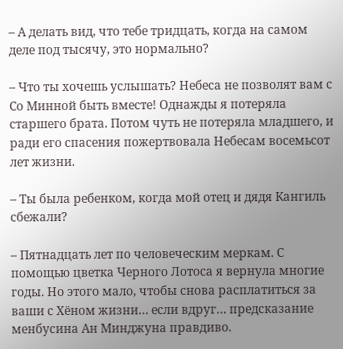– А делать вид, что тебе тридцать, когда на самом деле под тысячу, это нормально?

– Что ты хочешь услышать? Небеса не позволят вам с Со Минной быть вместе! Однажды я потеряла старшего брата. Потом чуть не потеряла младшего, и ради его спасения пожертвовала Небесам восемьсот лет жизни.

– Ты была ребенком, когда мой отец и дядя Кангиль сбежали?

– Пятнадцать лет по человеческим меркам. С помощью цветка Черного Лотоса я вернула многие годы. Но этого мало, чтобы снова расплатиться за ваши с Хёном жизни… если вдруг… предсказание менбусина Ан Минджуна правдиво.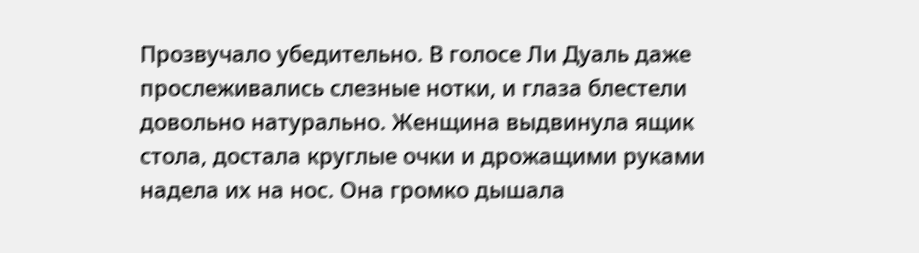Прозвучало убедительно. В голосе Ли Дуаль даже прослеживались слезные нотки, и глаза блестели довольно натурально. Женщина выдвинула ящик стола, достала круглые очки и дрожащими руками надела их на нос. Она громко дышала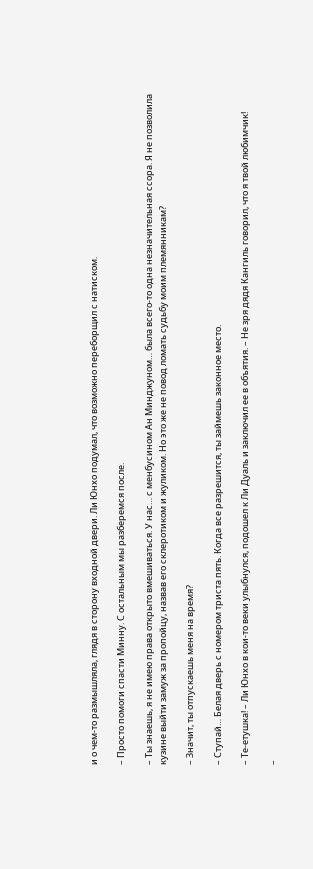и о чем-то размышляла, глядя в сторону входной двери. Ли Юнхо подумал, что возможно переборщил с натиском.

– Просто помоги спасти Минну. С остальным мы разберемся после.

– Ты знаешь, я не имею права открыто вмешиваться. У нас… с менбусином Ан Минджуном… была всего-то одна незначительная ссора. Я не позволила кузине выйти замуж за пропойцу, назвав его склеротиком и жуликом. Но это же не повод ломать судьбу моим племянникам?

– Значит, ты отпускаешь меня на время?

– Ступай… Белая дверь с номером триста пять. Когда все разрешится, ты займешь законное место.

– Те-етушка! – Ли Юнхо в кои-то веки улыбнулся, подошел к Ли Дуаль и заключил ее в объятия. – Не зря дядя Кангиль говорил, что я твой любимчик!

–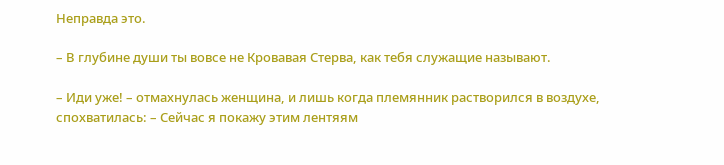Неправда это.

– В глубине души ты вовсе не Кровавая Стерва, как тебя служащие называют.

– Иди уже! – отмахнулась женщина, и лишь когда племянник растворился в воздухе, спохватилась: – Сейчас я покажу этим лентяям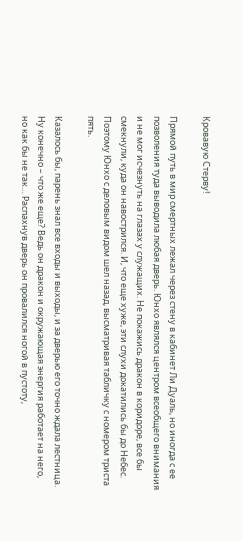Кровавую Стерву!

Прямой путь в мир смертных лежал через стену в кабинет Ли Дуаль, но иногда с ее позволения туда выводила любая дверь. Юнхо являлся центром всеобщего внимания и не мог исчезнуть на глазах у служащих. Не покажись дракон в коридоре, все бы смекнули, куда он навострился. И, что еще хуже, эти слухи докатились бы до Небес. Поэтому Юнхо с деловым видом шел назад, высматривая табличку с номером триста пять.

Казалось бы, парень знал все входы и выходы, и за дверью его точно ждала лестница. Ну конечно – что же еще? Ведь он дракон и окружающая энергия работает на него, но как бы не так… Распахнув дверь он провалился ногой в пустоту,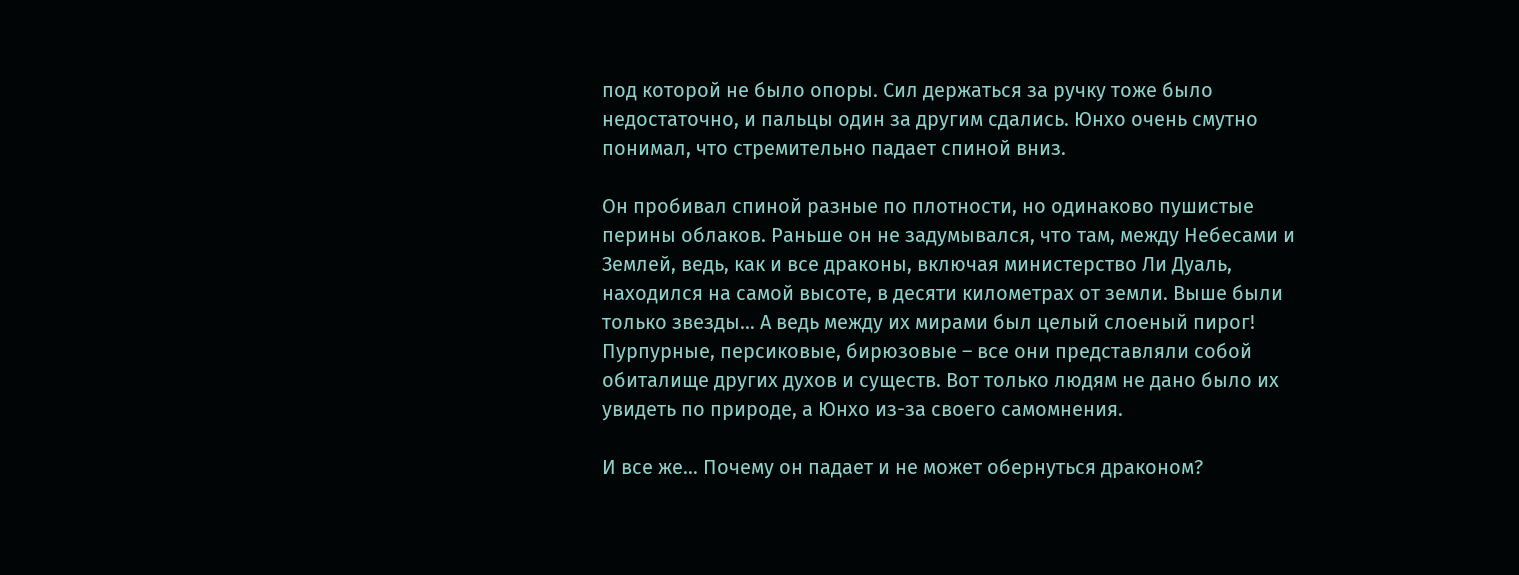под которой не было опоры. Сил держаться за ручку тоже было недостаточно, и пальцы один за другим сдались. Юнхо очень смутно понимал, что стремительно падает спиной вниз.

Он пробивал спиной разные по плотности, но одинаково пушистые перины облаков. Раньше он не задумывался, что там, между Небесами и Землей, ведь, как и все драконы, включая министерство Ли Дуаль, находился на самой высоте, в десяти километрах от земли. Выше были только звезды… А ведь между их мирами был целый слоеный пирог! Пурпурные, персиковые, бирюзовые – все они представляли собой обиталище других духов и существ. Вот только людям не дано было их увидеть по природе, а Юнхо из-за своего самомнения.

И все же… Почему он падает и не может обернуться драконом?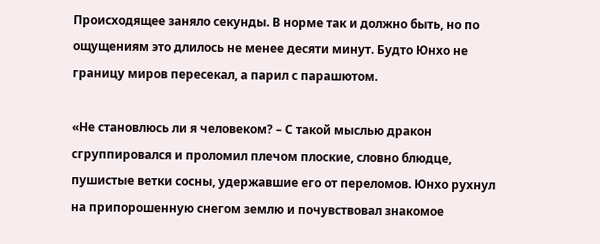Происходящее заняло секунды. В норме так и должно быть, но по ощущениям это длилось не менее десяти минут. Будто Юнхо не границу миров пересекал, а парил с парашютом.

«Не становлюсь ли я человеком? – С такой мыслью дракон сгруппировался и проломил плечом плоские, словно блюдце, пушистые ветки сосны, удержавшие его от переломов. Юнхо рухнул на припорошенную снегом землю и почувствовал знакомое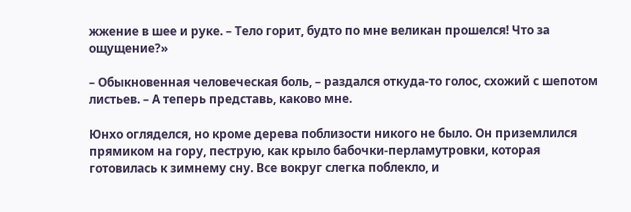жжение в шее и руке. – Тело горит, будто по мне великан прошелся! Что за ощущение?»

– Обыкновенная человеческая боль, – раздался откуда-то голос, схожий с шепотом листьев. – А теперь представь, каково мне.

Юнхо огляделся, но кроме дерева поблизости никого не было. Он приземлился прямиком на гору, пеструю, как крыло бабочки-перламутровки, которая готовилась к зимнему сну. Все вокруг слегка поблекло, и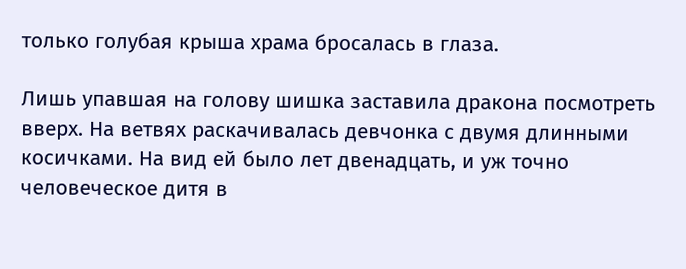только голубая крыша храма бросалась в глаза.

Лишь упавшая на голову шишка заставила дракона посмотреть вверх. На ветвях раскачивалась девчонка с двумя длинными косичками. На вид ей было лет двенадцать, и уж точно человеческое дитя в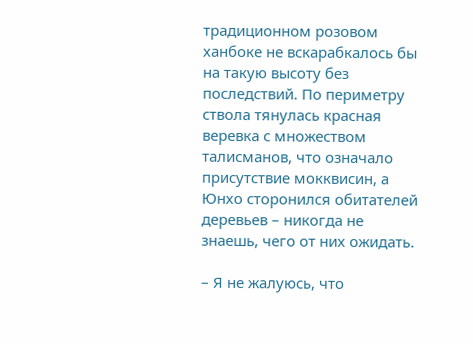традиционном розовом ханбоке не вскарабкалось бы на такую высоту без последствий. По периметру ствола тянулась красная веревка с множеством талисманов, что означало присутствие мокквисин, а Юнхо сторонился обитателей деревьев – никогда не знаешь, чего от них ожидать.

– Я не жалуюсь, что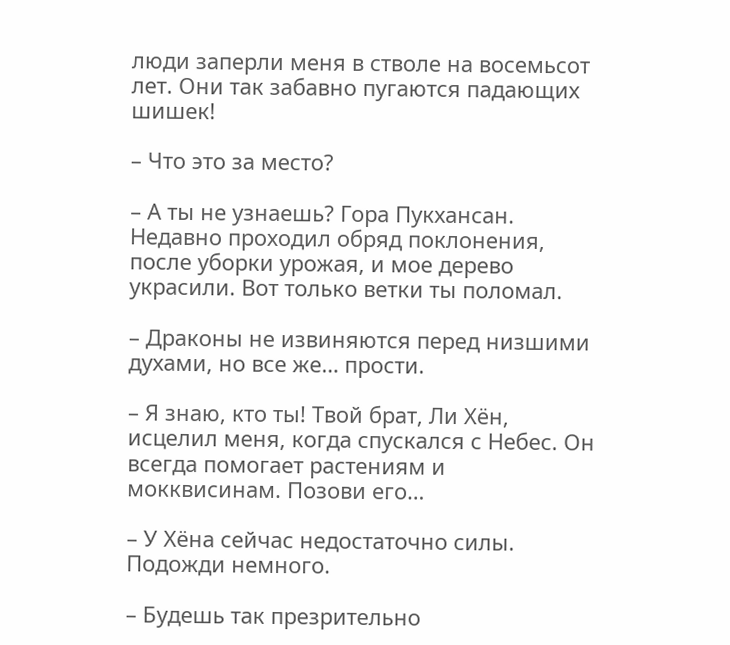люди заперли меня в стволе на восемьсот лет. Они так забавно пугаются падающих шишек!

– Что это за место?

– А ты не узнаешь? Гора Пукхансан. Недавно проходил обряд поклонения, после уборки урожая, и мое дерево украсили. Вот только ветки ты поломал.

– Драконы не извиняются перед низшими духами, но все же… прости.

– Я знаю, кто ты! Твой брат, Ли Хён, исцелил меня, когда спускался с Небес. Он всегда помогает растениям и мокквисинам. Позови его…

– У Хёна сейчас недостаточно силы. Подожди немного.

– Будешь так презрительно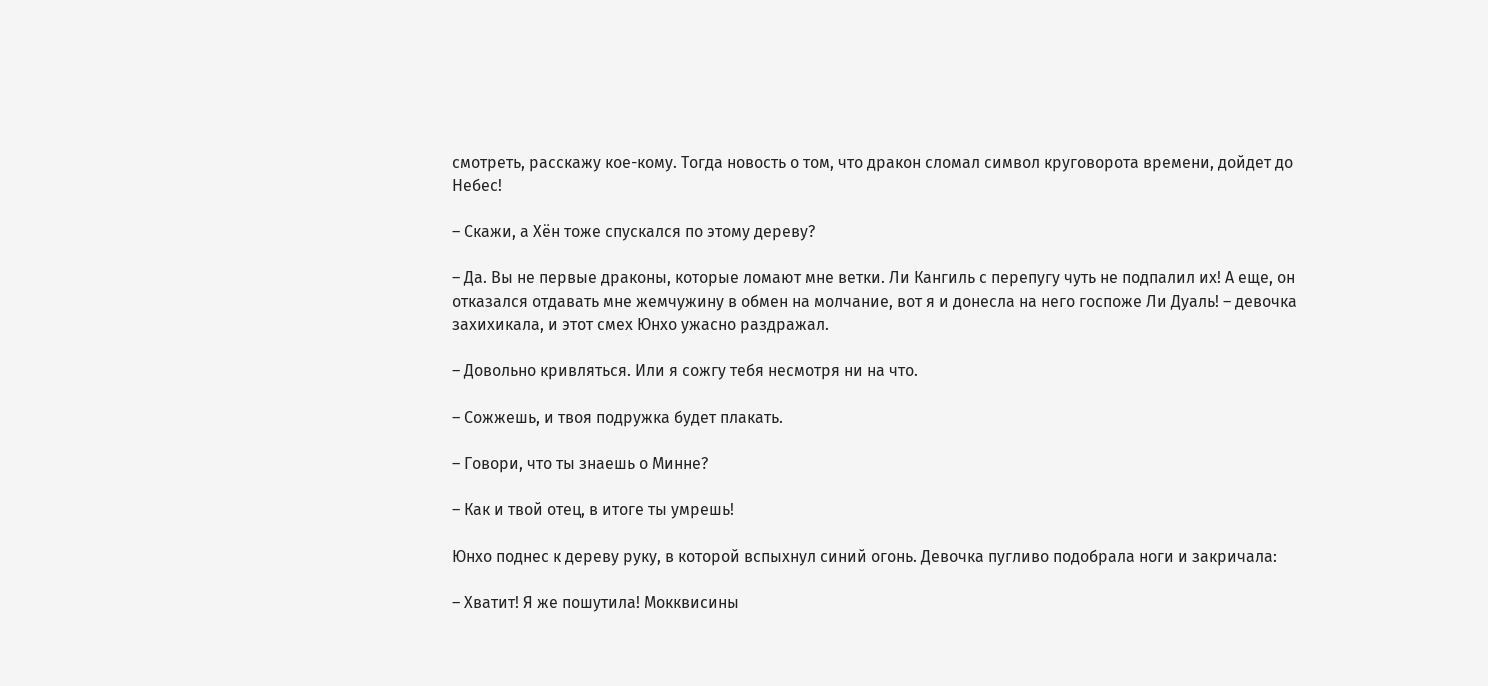смотреть, расскажу кое-кому. Тогда новость о том, что дракон сломал символ круговорота времени, дойдет до Небес!

– Скажи, а Хён тоже спускался по этому дереву?

– Да. Вы не первые драконы, которые ломают мне ветки. Ли Кангиль с перепугу чуть не подпалил их! А еще, он отказался отдавать мне жемчужину в обмен на молчание, вот я и донесла на него госпоже Ли Дуаль! – девочка захихикала, и этот смех Юнхо ужасно раздражал.

– Довольно кривляться. Или я сожгу тебя несмотря ни на что.

– Сожжешь, и твоя подружка будет плакать.

– Говори, что ты знаешь о Минне?

– Как и твой отец, в итоге ты умрешь!

Юнхо поднес к дереву руку, в которой вспыхнул синий огонь. Девочка пугливо подобрала ноги и закричала:

– Хватит! Я же пошутила! Мокквисины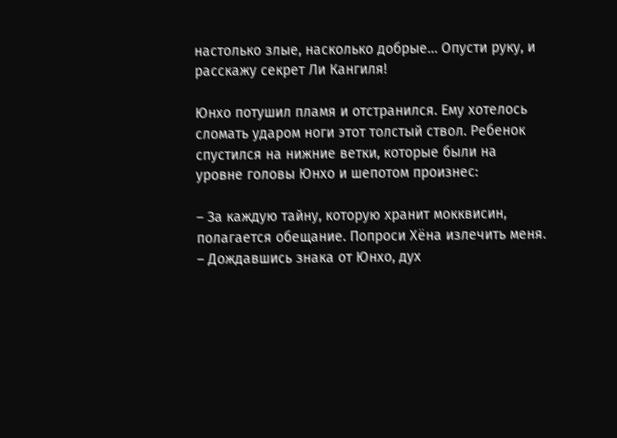настолько злые, насколько добрые… Опусти руку, и расскажу секрет Ли Кангиля!

Юнхо потушил пламя и отстранился. Ему хотелось сломать ударом ноги этот толстый ствол. Ребенок спустился на нижние ветки, которые были на уровне головы Юнхо и шепотом произнес:

– За каждую тайну, которую хранит мокквисин, полагается обещание. Попроси Хёна излечить меня. – Дождавшись знака от Юнхо, дух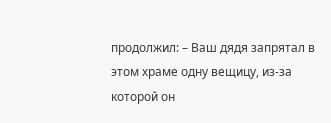продолжил: – Ваш дядя запрятал в этом храме одну вещицу, из-за которой он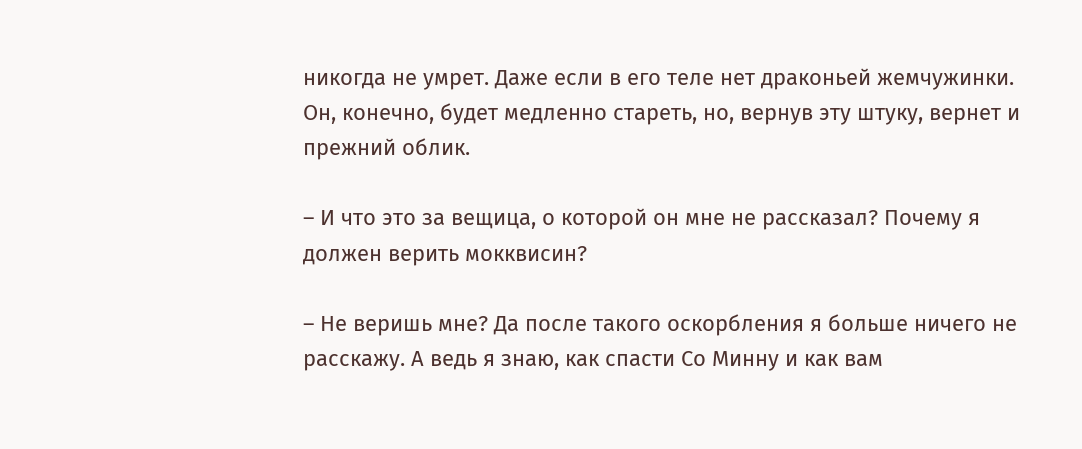никогда не умрет. Даже если в его теле нет драконьей жемчужинки. Он, конечно, будет медленно стареть, но, вернув эту штуку, вернет и прежний облик.

– И что это за вещица, о которой он мне не рассказал? Почему я должен верить мокквисин?

– Не веришь мне? Да после такого оскорбления я больше ничего не расскажу. А ведь я знаю, как спасти Со Минну и как вам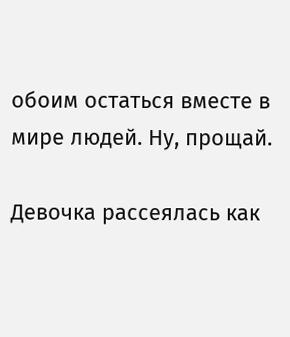обоим остаться вместе в мире людей. Ну, прощай.

Девочка рассеялась как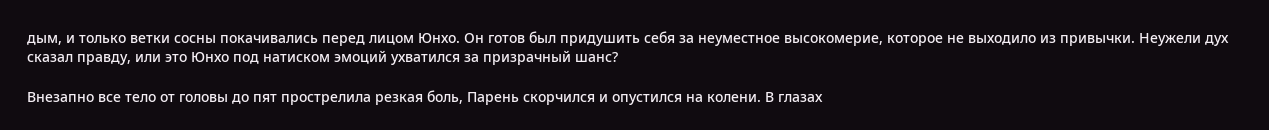дым, и только ветки сосны покачивались перед лицом Юнхо. Он готов был придушить себя за неуместное высокомерие, которое не выходило из привычки. Неужели дух сказал правду, или это Юнхо под натиском эмоций ухватился за призрачный шанс?

Внезапно все тело от головы до пят прострелила резкая боль, Парень скорчился и опустился на колени. В глазах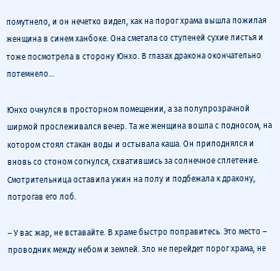помутнело, и он нечетко видел, как на порог храма вышла пожилая женщина в синем ханбоке. Она сметала со ступеней сухие листья и тоже посмотрела в сторону Юнхо. В глазах дракона окончательно потемнело…

Юнхо очнулся в просторном помещении, а за полупрозрачной ширмой прослеживался вечер. Та же женщина вошла с подносом, на котором стоял стакан воды и остывала каша. Он приподнялся и вновь со стоном согнулся, схватившись за солнечное сплетение. Смотрительница оставила ужин на полу и подбежала к дракону, потрогав его лоб.

– У вас жар, не вставайте. В храме быстро поправитесь. Это место – проводник между небом и землей. Зло не перейдет порог храма, не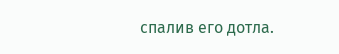спалив его дотла.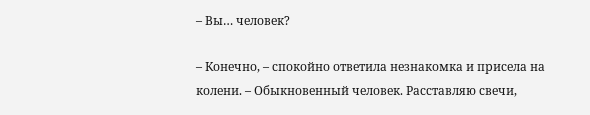– Вы… человек?

– Конечно, – спокойно ответила незнакомка и присела на колени. – Обыкновенный человек. Расставляю свечи,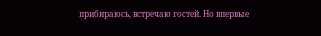прибираюсь, встречаю гостей. Но впервые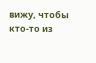вижу, чтобы кто-то из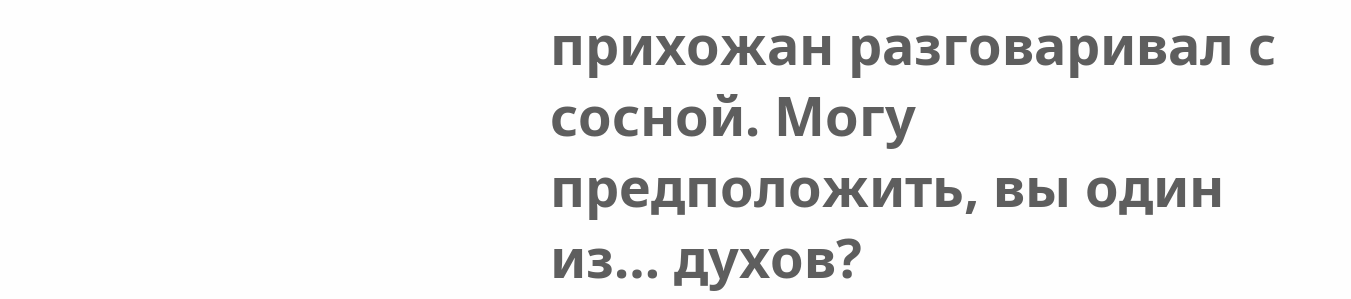прихожан разговаривал с сосной. Могу предположить, вы один из… духов?